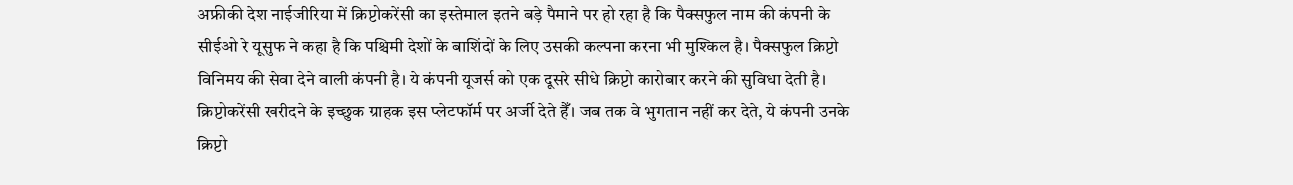अफ्रीकी देश नाईजीरिया में क्रिप्टोकरेंसी का इस्तेमाल इतने बड़े पैमाने पर हो रहा है कि पैक्सफुल नाम की कंपनी के सीईओ रे यूसुफ ने कहा है कि पश्चिमी देशों के बाशिंदों के लिए उसकी कल्पना करना भी मुश्किल है। पैक्सफुल क्रिप्टो विनिमय की सेवा देने वाली कंपनी है। ये कंपनी यूजर्स को एक दूसरे सीधे क्रिप्टो कारोबार करने की सुविधा देती है। क्रिप्टोकरेंसी खरीदने के इच्छुक ग्राहक इस प्लेटफॉर्म पर अर्जी देते हैँ। जब तक वे भुगतान नहीं कर देते, ये कंपनी उनके क्रिप्टो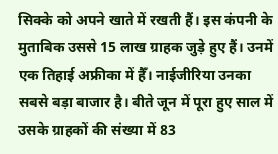सिक्के को अपने खाते में रखती हैं। इस कंपनी के मुताबिक उससे 15 लाख ग्राहक जुड़े हुए हैं। उनमें एक तिहाई अफ्रीका में हैँ। नाईजीरिया उनका सबसे बड़ा बाजार है। बीते जून में पूरा हुए साल में उसके ग्राहकों की संख्या में 83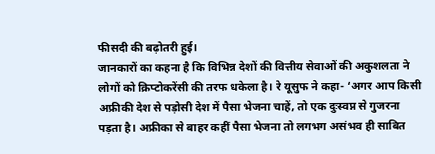फीसदी की बढ़ोतरी हुई।
जानकारों का कहना है कि विभिन्न देशों की वित्तीय सेवाओं की अकुशलता ने लोगों को क्रिप्टोकरेंसी की तरफ धकेला है। रे यूसुफ ने कहा- ‘अगर आप किसी अफ्रीकी देश से पड़ोसी देश में पैसा भेजना चाहें, तो एक दुःस्वप्न से गुजरना पड़ता है। अफ्रीका से बाहर कहीं पैसा भेजना तो लगभग असंभव ही साबित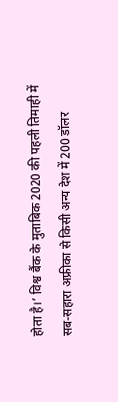होता है।’ विश्व बैंक के मुताबिक 2020 की पहली तिमाही में सब-सहारा अफ्रीका से किसी अन्य देश में 200 डॉलर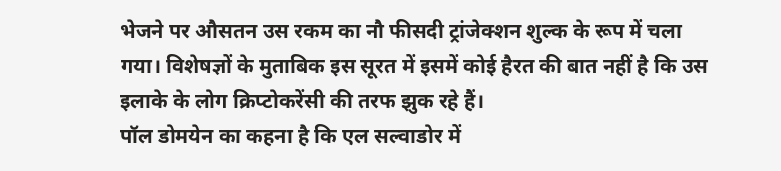भेजने पर औसतन उस रकम का नौ फीसदी ट्रांजेक्शन शुल्क के रूप में चला गया। विशेषज्ञों के मुताबिक इस सूरत में इसमें कोई हैरत की बात नहीं है कि उस इलाके के लोग क्रिप्टोकरेंसी की तरफ झुक रहे हैं।
पॉल डोमयेन का कहना है कि एल सल्वाडोर में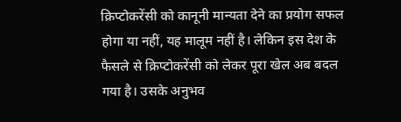क्रिप्टोकरेंसी को कानूनी मान्यता देने का प्रयोग सफल होगा या नहीं, यह मालूम नहीं है। लेकिन इस देश के फैसले से क्रिप्टोकरेंसी को लेकर पूरा खेल अब बदल गया है। उसके अनुभव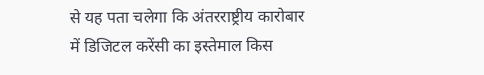से यह पता चलेगा कि अंतरराष्ट्रीय कारोबार में डिजिटल करेंसी का इस्तेमाल किस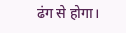ढंग से होगा।